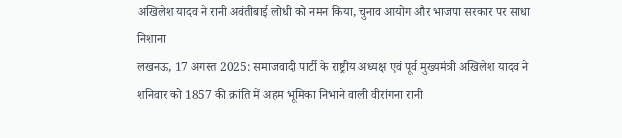अखिलेश यादव ने रानी अवंतीबाई लोधी को नमन किया, चुनाव आयोग और भाजपा सरकार पर साधा निशाना
लखनऊ, 17 अगस्त 2025: समाजवादी पार्टी के राष्ट्रीय अध्यक्ष एवं पूर्व मुख्यमंत्री अखिलेश यादव ने शनिवार को 1857 की क्रांति में अहम भूमिका निभाने वाली वीरांगना रानी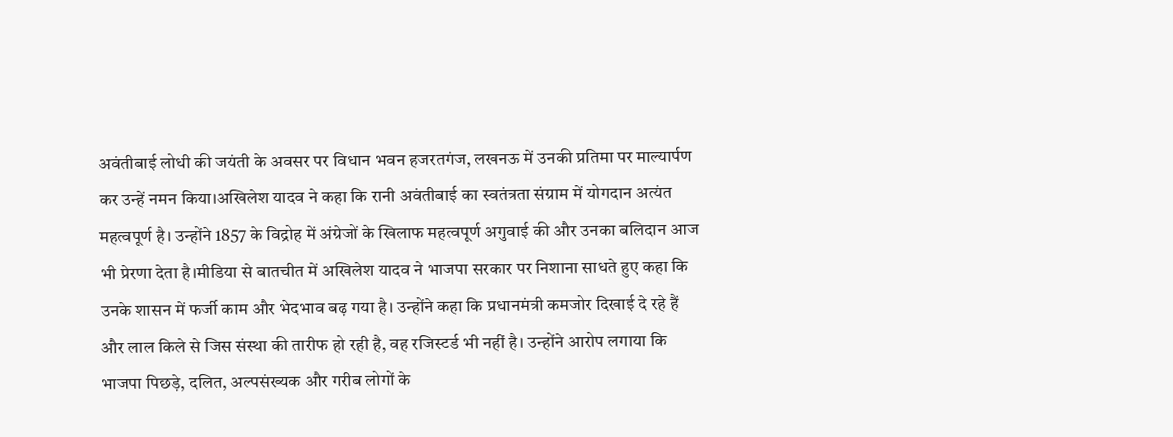अवंतीबाई लोधी की जयंती के अवसर पर विधान भवन हजरतगंज, लखनऊ में उनकी प्रतिमा पर माल्यार्पण कर उन्हें नमन किया।अखिलेश यादव ने कहा कि रानी अवंतीबाई का स्वतंत्रता संग्राम में योगदान अत्यंत महत्वपूर्ण है। उन्होंने 1857 के विद्रोह में अंग्रेजों के खिलाफ महत्वपूर्ण अगुवाई की और उनका बलिदान आज भी प्रेरणा देता है।मीडिया से बातचीत में अखिलेश यादव ने भाजपा सरकार पर निशाना साधते हुए कहा कि उनके शासन में फर्जी काम और भेदभाव बढ़ गया है। उन्होंने कहा कि प्रधानमंत्री कमजोर दिखाई दे रहे हैं और लाल किले से जिस संस्था की तारीफ हो रही है, वह रजिस्टर्ड भी नहीं है। उन्होंने आरोप लगाया कि भाजपा पिछड़े, दलित, अल्पसंख्यक और गरीब लोगों के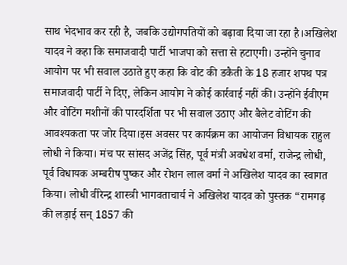साथ भेदभाव कर रही है, जबकि उद्योगपतियों को बढ़ावा दिया जा रहा है।अखिलेश यादव ने कहा कि समाजवादी पार्टी भाजपा को सत्ता से हटाएगी। उन्होंने चुनाव आयोग पर भी सवाल उठाते हुए कहा कि वोट की डकैती के 18 हजार शपथ पत्र समाजवादी पार्टी ने दिए, लेकिन आयोग ने कोई कार्रवाई नहीं की। उन्होंने ईवीएम और वोटिंग मशीनों की पारदर्शिता पर भी सवाल उठाए और बैलेट वोटिंग की आवश्यकता पर जोर दिया।इस अवसर पर कार्यक्रम का आयोजन विधायक राहुल लोधी ने किया। मंच पर सांसद अजेंद्र सिंह, पूर्व मंत्री अवधेश वर्मा, राजेन्द्र लोधी, पूर्व विधायक अम्बरीष पुष्कर और रोशन लाल वर्मा ने अखिलेश यादव का स्वागत किया। लोधी वीरेन्द्र शास्त्री भागवताचार्य ने अखिलेश यादव को पुस्तक “रामगढ़ की लड़ाई सन् 1857 की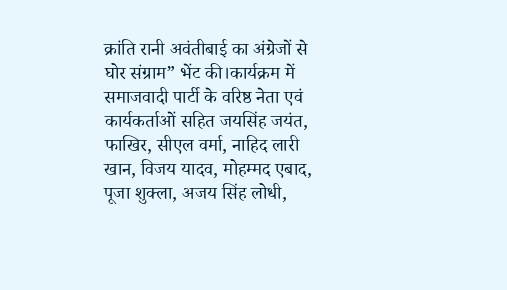क्रांति रानी अवंतीबाई का अंग्रेजों से घोर संग्राम” भेंट की।कार्यक्रम में समाजवादी पार्टी के वरिष्ठ नेता एवं कार्यकर्ताओं सहित जयसिंह जयंत, फाखिर, सीएल वर्मा, नाहिद लारी खान, विजय यादव, मोहम्मद एबाद, पूजा शुक्ला, अजय सिंह लोधी,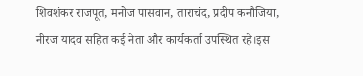शिवशंकर राजपूत, मनोज पासवान, ताराचंद, प्रदीप कनौजिया, नीरज यादव सहित कई नेता और कार्यकर्ता उपस्थित रहे।इस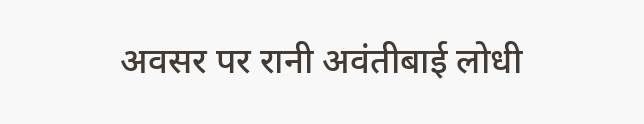अवसर पर रानी अवंतीबाई लोधी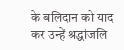के बलिदान को याद कर उन्हें श्रद्धांजलि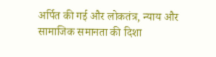अर्पित की गई और लोकतंत्र, न्याय और सामाजिक समानता की दिशा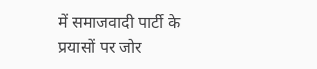में समाजवादी पार्टी के प्रयासों पर जोर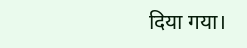दिया गया।